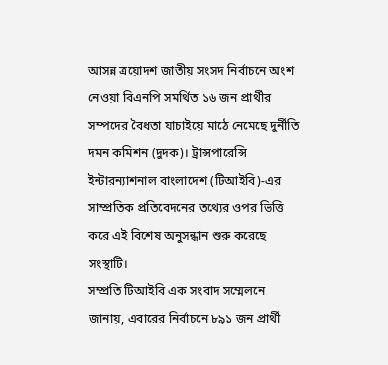আসন্ন ত্রয়োদশ জাতীয় সংসদ নির্বাচনে অংশ নেওয়া বিএনপি সমর্থিত ১৬ জন প্রার্থীর সম্পদের বৈধতা যাচাইয়ে মাঠে নেমেছে দুর্নীতি দমন কমিশন (দুদক)। ট্রান্সপারেন্সি ইন্টারন্যাশনাল বাংলাদেশ (টিআইবি)-এর সাম্প্রতিক প্রতিবেদনের তথ্যের ওপর ভিত্তি করে এই বিশেষ অনুসন্ধান শুরু করেছে সংস্থাটি।
সম্প্রতি টিআইবি এক সংবাদ সম্মেলনে জানায়, এবারের নির্বাচনে ৮৯১ জন প্রার্থী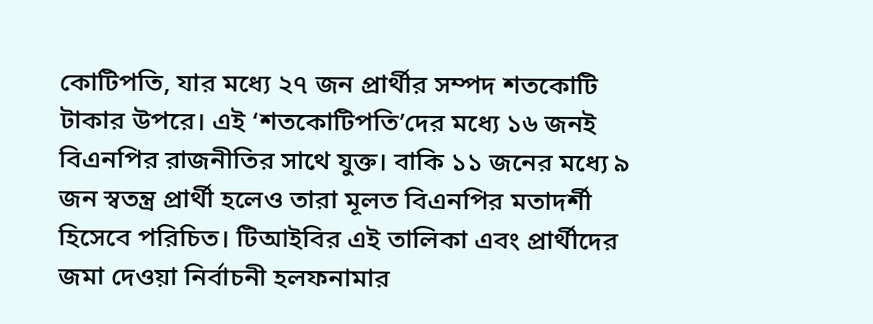কোটিপতি, যার মধ্যে ২৭ জন প্রার্থীর সম্পদ শতকোটি টাকার উপরে। এই ‘শতকোটিপতি’দের মধ্যে ১৬ জনই বিএনপির রাজনীতির সাথে যুক্ত। বাকি ১১ জনের মধ্যে ৯ জন স্বতন্ত্র প্রার্থী হলেও তারা মূলত বিএনপির মতাদর্শী হিসেবে পরিচিত। টিআইবির এই তালিকা এবং প্রার্থীদের জমা দেওয়া নির্বাচনী হলফনামার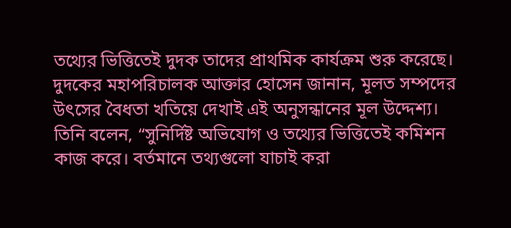তথ্যের ভিত্তিতেই দুদক তাদের প্রাথমিক কার্যক্রম শুরু করেছে।
দুদকের মহাপরিচালক আক্তার হোসেন জানান, মূলত সম্পদের উৎসের বৈধতা খতিয়ে দেখাই এই অনুসন্ধানের মূল উদ্দেশ্য। তিনি বলেন, “সুনির্দিষ্ট অভিযোগ ও তথ্যের ভিত্তিতেই কমিশন কাজ করে। বর্তমানে তথ্যগুলো যাচাই করা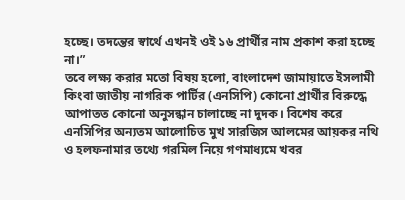হচ্ছে। তদন্তের স্বার্থে এখনই ওই ১৬ প্রার্থীর নাম প্রকাশ করা হচ্ছে না।”
তবে লক্ষ্য করার মতো বিষয় হলো, বাংলাদেশ জামায়াতে ইসলামী কিংবা জাতীয় নাগরিক পার্টির (এনসিপি) কোনো প্রার্থীর বিরুদ্ধে আপাতত কোনো অনুসন্ধান চালাচ্ছে না দুদক। বিশেষ করে এনসিপির অন্যতম আলোচিত মুখ সারজিস আলমের আয়কর নথি ও হলফনামার তথ্যে গরমিল নিয়ে গণমাধ্যমে খবর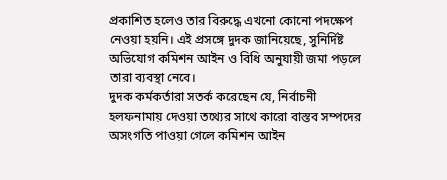প্রকাশিত হলেও তার বিরুদ্ধে এখনো কোনো পদক্ষেপ নেওয়া হয়নি। এই প্রসঙ্গে দুদক জানিয়েছে, সুনির্দিষ্ট অভিযোগ কমিশন আইন ও বিধি অনুযায়ী জমা পড়লে তারা ব্যবস্থা নেবে।
দুদক কর্মকর্তারা সতর্ক করেছেন যে, নির্বাচনী হলফনামায় দেওয়া তথ্যের সাথে কারো বাস্তব সম্পদের অসংগতি পাওয়া গেলে কমিশন আইন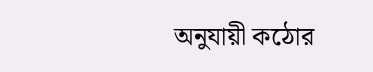অনুযায়ী কঠোর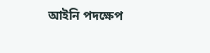আইনি পদক্ষেপ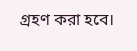গ্রহণ করা হবে।